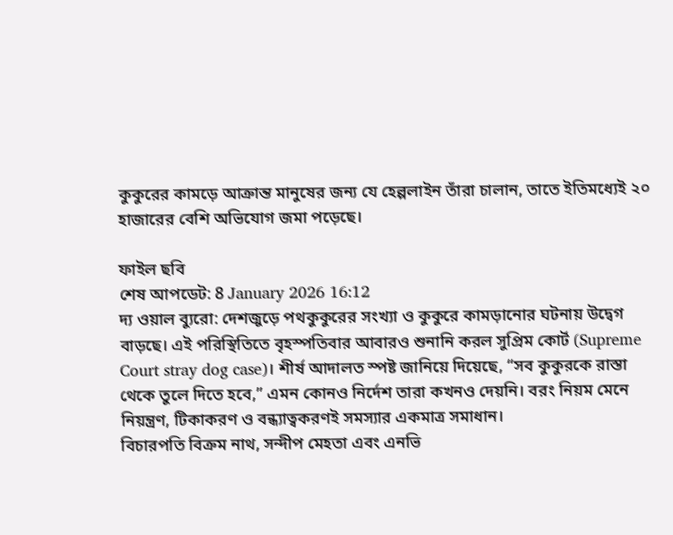কুকুরের কামড়ে আক্রান্ত মানুষের জন্য যে হেল্পলাইন তাঁরা চালান, তাতে ইতিমধ্যেই ২০ হাজারের বেশি অভিযোগ জমা পড়েছে।

ফাইল ছবি
শেষ আপডেট: 8 January 2026 16:12
দ্য ওয়াল ব্যুরো: দেশজুড়ে পথকুকুরের সংখ্যা ও কুকুরে কামড়ানোর ঘটনায় উদ্বেগ বাড়ছে। এই পরিস্থিতিতে বৃহস্পতিবার আবারও শুনানি করল সুপ্রিম কোর্ট (Supreme Court stray dog case)। শীর্ষ আদালত স্পষ্ট জানিয়ে দিয়েছে, “সব কুকুরকে রাস্তা থেকে তুলে দিতে হবে,” এমন কোনও নির্দেশ তারা কখনও দেয়নি। বরং নিয়ম মেনে নিয়ন্ত্রণ, টিকাকরণ ও বন্ধ্যাত্বকরণই সমস্যার একমাত্র সমাধান।
বিচারপতি বিক্রম নাথ, সন্দীপ মেহতা এবং এনভি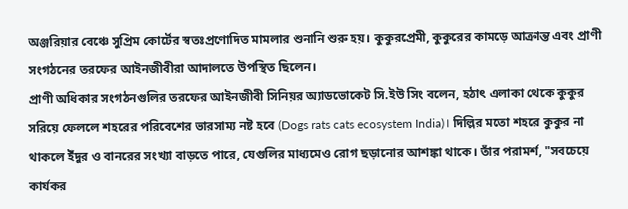অঞ্জরিয়ার বেঞ্চে সুপ্রিম কোর্টের স্বতঃপ্রণোদিত মামলার শুনানি শুরু হয়। কুকুরপ্রেমী, কুকুরের কামড়ে আক্রান্ত এবং প্রাণী সংগঠনের তরফের আইনজীবীরা আদালতে উপস্থিত ছিলেন।
প্রাণী অধিকার সংগঠনগুলির তরফের আইনজীবী সিনিয়র অ্যাডভোকেট সি.ইউ সিং বলেন, হঠাৎ এলাকা থেকে কুকুর সরিয়ে ফেললে শহরের পরিবেশের ভারসাম্য নষ্ট হবে (Dogs rats cats ecosystem India)। দিল্লির মতো শহরে কুকুর না থাকলে ইঁদুর ও বানরের সংখ্যা বাড়তে পারে, যেগুলির মাধ্যমেও রোগ ছড়ানোর আশঙ্কা থাকে। তাঁর পরামর্শ, "সবচেয়ে কার্যকর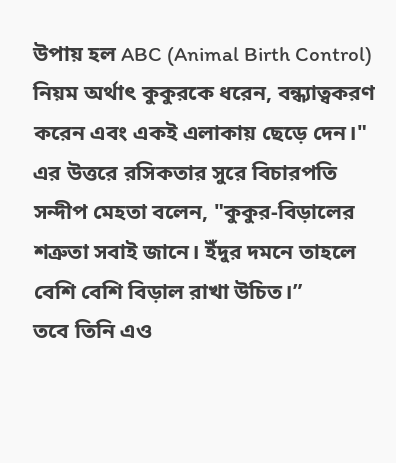উপায় হল ABC (Animal Birth Control) নিয়ম অর্থাৎ কুকুরকে ধরেন, বন্ধ্যাত্বকরণ করেন এবং একই এলাকায় ছেড়ে দেন।"
এর উত্তরে রসিকতার সুরে বিচারপতি সন্দীপ মেহতা বলেন, "কুকুর-বিড়ালের শত্রুতা সবাই জানে। ইঁদুর দমনে তাহলে বেশি বেশি বিড়াল রাখা উচিত।”
তবে তিনি এও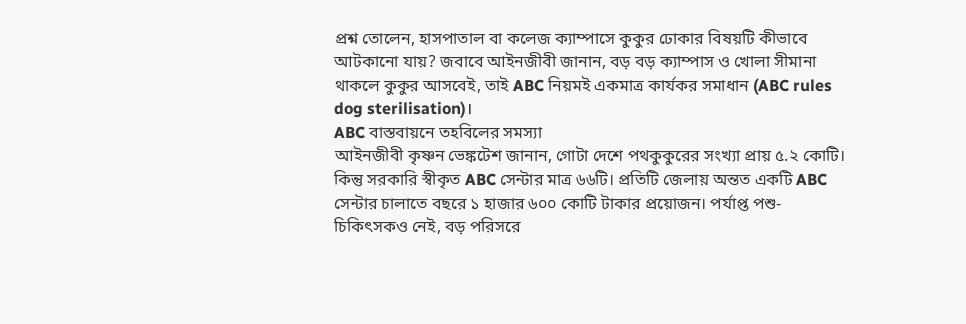প্রশ্ন তোলেন, হাসপাতাল বা কলেজ ক্যাম্পাসে কুকুর ঢোকার বিষয়টি কীভাবে আটকানো যায়? জবাবে আইনজীবী জানান, বড় বড় ক্যাম্পাস ও খোলা সীমানা থাকলে কুকুর আসবেই, তাই ABC নিয়মই একমাত্র কার্যকর সমাধান (ABC rules dog sterilisation)।
ABC বাস্তবায়নে তহবিলের সমস্যা
আইনজীবী কৃষ্ণন ভেঙ্কটেশ জানান, গোটা দেশে পথকুকুরের সংখ্যা প্রায় ৫.২ কোটি। কিন্তু সরকারি স্বীকৃত ABC সেন্টার মাত্র ৬৬টি। প্রতিটি জেলায় অন্তত একটি ABC সেন্টার চালাতে বছরে ১ হাজার ৬০০ কোটি টাকার প্রয়োজন। পর্যাপ্ত পশু-চিকিৎসকও নেই, বড় পরিসরে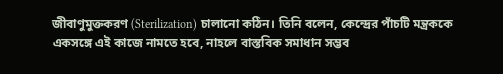জীবাণুমুক্তকরণ (Sterilization) চালানো কঠিন। তিনি বলেন, কেন্দ্রের পাঁচটি মন্ত্রককে একসঙ্গে এই কাজে নামতে হবে, নাহলে বাস্তবিক সমাধান সম্ভব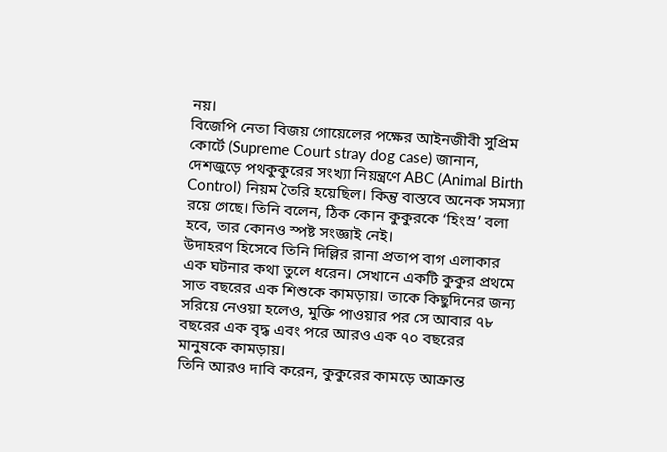নয়।
বিজেপি নেতা বিজয় গোয়েলের পক্ষের আইনজীবী সুপ্রিম কোর্টে (Supreme Court stray dog case) জানান, দেশজুড়ে পথকুকুরের সংখ্যা নিয়ন্ত্রণে ABC (Animal Birth Control) নিয়ম তৈরি হয়েছিল। কিন্তু বাস্তবে অনেক সমস্যা রয়ে গেছে। তিনি বলেন, ঠিক কোন কুকুরকে ‘হিংস্র’ বলা হবে, তার কোনও স্পষ্ট সংজ্ঞাই নেই।
উদাহরণ হিসেবে তিনি দিল্লির রানা প্রতাপ বাগ এলাকার এক ঘটনার কথা তুলে ধরেন। সেখানে একটি কুকুর প্রথমে সাত বছরের এক শিশুকে কামড়ায়। তাকে কিছুদিনের জন্য সরিয়ে নেওয়া হলেও, মুক্তি পাওয়ার পর সে আবার ৭৮ বছরের এক বৃদ্ধ এবং পরে আরও এক ৭০ বছরের মানুষকে কামড়ায়।
তিনি আরও দাবি করেন, কুকুরের কামড়ে আক্রান্ত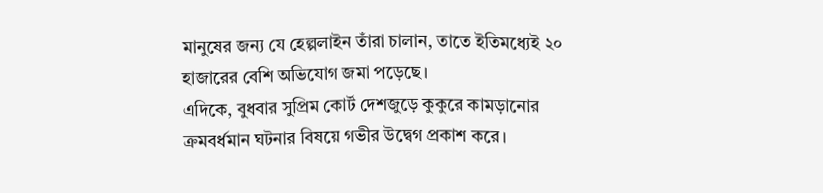মানুষের জন্য যে হেল্পলাইন তাঁরা চালান, তাতে ইতিমধ্যেই ২০ হাজারের বেশি অভিযোগ জমা পড়েছে।
এদিকে, বুধবার সুপ্রিম কোর্ট দেশজুড়ে কুকুরে কামড়ানোর ক্রমবর্ধমান ঘটনার বিষয়ে গভীর উদ্বেগ প্রকাশ করে।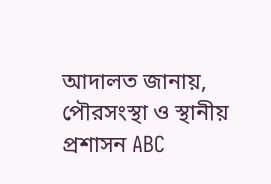আদালত জানায়, পৌরসংস্থা ও স্থানীয় প্রশাসন ABC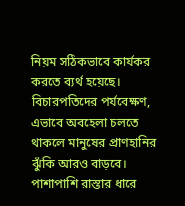নিয়ম সঠিকভাবে কার্যকর করতে ব্যর্থ হয়েছে।
বিচারপতিদের পর্যবেক্ষণ, এভাবে অবহেলা চলতে থাকলে মানুষের প্রাণহানির ঝুঁকি আরও বাড়বে। পাশাপাশি রাস্তার ধারে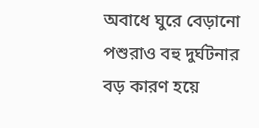অবাধে ঘুরে বেড়ানো পশুরাও বহু দুর্ঘটনার বড় কারণ হয়ে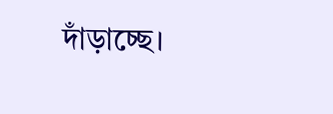দাঁড়াচ্ছে।